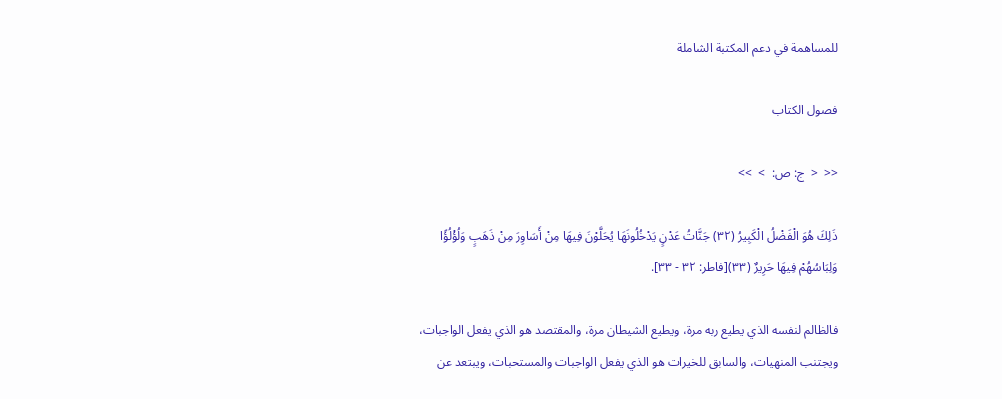للمساهمة في دعم المكتبة الشاملة

فصول الكتاب

<<  <  ج: ص:  >  >>

ذَلِكَ هُوَ الْفَضْلُ الْكَبِيرُ (٣٢) جَنَّاتُ عَدْنٍ يَدْخُلُونَهَا يُحَلَّوْنَ فِيهَا مِنْ أَسَاوِرَ مِنْ ذَهَبٍ وَلُؤْلُؤًا وَلِبَاسُهُمْ فِيهَا حَرِيرٌ (٣٣)[فاطر: ٣٢ - ٣٣].

فالظالم لنفسه الذي يطيع ربه مرة، ويطيع الشيطان مرة، والمقتصد هو الذي يفعل الواجبات، ويجتنب المنهيات، والسابق للخيرات هو الذي يفعل الواجبات والمستحبات، ويبتعد عن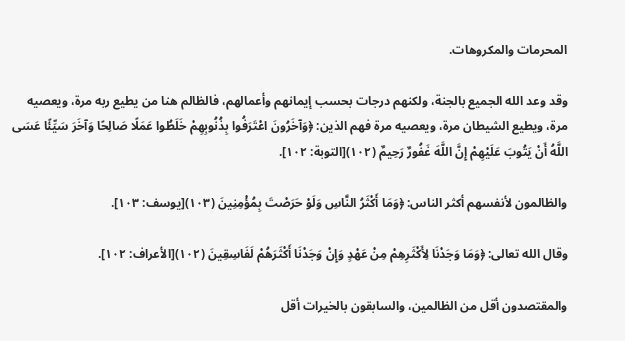المحرمات والمكروهات.

وقد وعد الله الجميع بالجنة، ولكنهم درجات بحسب إيمانهم وأعمالهم، فالظالم هنا من يطيع ربه مرة، ويعصيه مرة، ويطيع الشيطان مرة، ويعصيه مرة فهم الذين: ﴿وَآخَرُونَ اعْتَرَفُوا بِذُنُوبِهِمْ خَلَطُوا عَمَلًا صَالِحًا وَآخَرَ سَيِّئًا عَسَى اللَّهُ أَنْ يَتُوبَ عَلَيْهِمْ إِنَّ اللَّهَ غَفُورٌ رَحِيمٌ (١٠٢)[التوبة: ١٠٢].

والظالمون لأنفسهم أكثر الناس: ﴿وَمَا أَكْثَرُ النَّاسِ وَلَوْ حَرَصْتَ بِمُؤْمِنِينَ (١٠٣)[يوسف: ١٠٣].

وقال الله تعالى: ﴿وَمَا وَجَدْنَا لِأَكْثَرِهِمْ مِنْ عَهْدٍ وَإِنْ وَجَدْنَا أَكْثَرَهُمْ لَفَاسِقِينَ (١٠٢)[الأعراف: ١٠٢].

والمقتصدون أقل من الظالمين، والسابقون بالخيرات أقل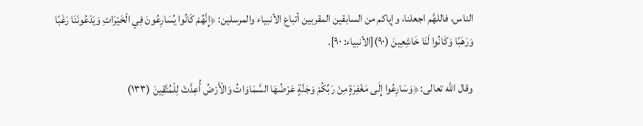الناس، فاللهَّم اجعلنا، وإياكم من السابقين المقربين أتباع الأنبياء والمرسلين: ﴿إِنَّهُمْ كَانُوا يُسَارِعُونَ فِي الْخَيْرَاتِ وَيَدْعُونَنَا رَغَبًا وَرَهَبًا وَكَانُوا لَنَا خَاشِعِينَ (٩٠)[الأنبياء: ٩٠].

وقال الله تعالى: ﴿وَسَارِعُوا إِلَى مَغْفِرَةٍ مِنْ رَبِّكُمْ وَجَنَّةٍ عَرْضُهَا السَّمَاوَاتُ وَالْأَرْضُ أُعِدَّتْ لِلْمُتَّقِينَ (١٣٣)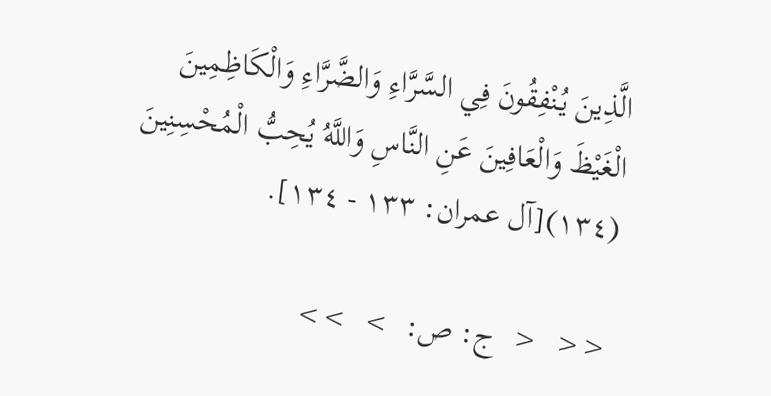الَّذِينَ يُنْفِقُونَ فِي السَّرَّاءِ وَالضَّرَّاءِ وَالْكَاظِمِينَ الْغَيْظَ وَالْعَافِينَ عَنِ النَّاسِ وَاللَّهُ يُحِبُّ الْمُحْسِنِينَ (١٣٤)[آل عمران: ١٣٣ - ١٣٤].

<<  <  ج: ص:  >  >>